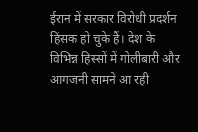ईरान में सरकार विरोधी प्रदर्शन हिंसक हो चुके हैं। देश के विभिन्न हिस्सों में गोलीबारी और आगजनी सामने आ रही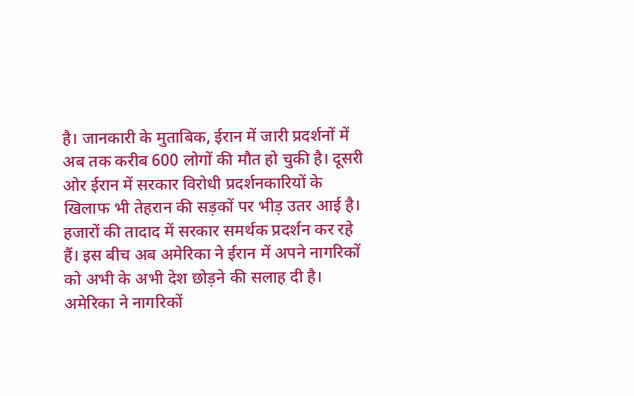है। जानकारी के मुताबिक, ईरान में जारी प्रदर्शनों में अब तक करीब 600 लोगों की मौत हो चुकी है। दूसरी ओर ईरान में सरकार विरोधी प्रदर्शनकारियों के खिलाफ भी तेहरान की सड़कों पर भीड़ उतर आई है।
हजारों की तादाद में सरकार समर्थक प्रदर्शन कर रहे हैं। इस बीच अब अमेरिका ने ईरान में अपने नागरिकों को अभी के अभी देश छोड़ने की सलाह दी है। अमेरिका ने नागरिकों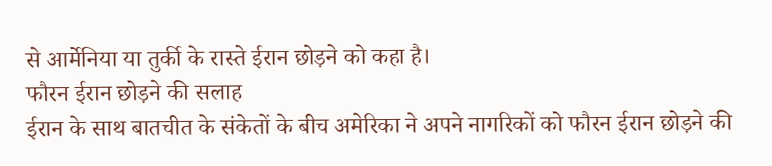से आर्मेनिया या तुर्की के रास्ते ईरान छोड़ने को कहा है।
फौरन ईरान छोड़ने की सलाह
ईरान के साथ बातचीत के संकेतों के बीच अमेरिका ने अपने नागरिकों को फौरन ईरान छोड़ने की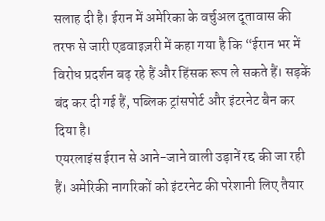सलाह दी है। ईरान में अमेरिका के वर्चुअल दूतावास की तरफ से जारी एडवाइज़री में कहा गया है कि “ईरान भर में विरोध प्रदर्शन बढ़ रहे हैं और हिंसक रूप ले सकते हैं। सड़कें बंद कर दी गई हैं, पब्लिक ट्रांसपोर्ट और इंटरनेट बैन कर दिया है।
एयरलाइंस ईरान से आने-जाने वाली उड़ानें रद्द की जा रही हैं। अमेरिकी नागरिकों को इंटरनेट की परेशानी लिए तैयार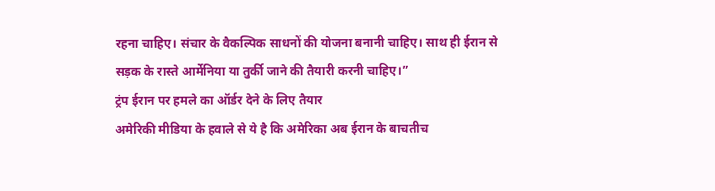रहना चाहिए। संचार के वैकल्पिक साधनों की योजना बनानी चाहिए। साथ ही ईरान से सड़क के रास्ते आर्मेनिया या तुर्की जाने की तैयारी करनी चाहिए।”
ट्रंप ईरान पर हमले का ऑर्डर देने के लिए तैयार
अमेरिकी मीडिया के हवाले से ये है कि अमेरिका अब ईरान के बाचतीच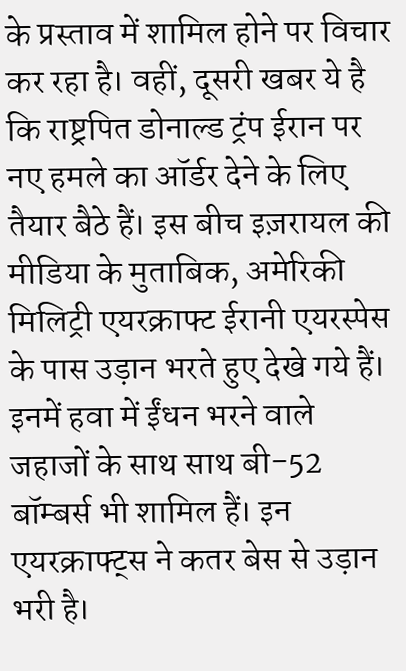के प्रस्ताव में शामिल होने पर विचार कर रहा है। वहीं, दूसरी खबर ये है कि राष्ट्रपित डोनाल्ड ट्रंप ईरान पर नए हमले का ऑर्डर देने के लिए तैयार बैठे हैं। इस बीच इज़रायल की मीडिया के मुताबिक, अमेरिकी मिलिट्री एयरक्राफ्ट ईरानी एयरस्पेस के पास उड़ान भरते हुए देखे गये हैं।
इनमें हवा में ईंधन भरने वाले जहाजों के साथ साथ बी-52 बॉम्बर्स भी शामिल हैं। इन एयरक्राफ्ट्स ने कतर बेस से उड़ान भरी है।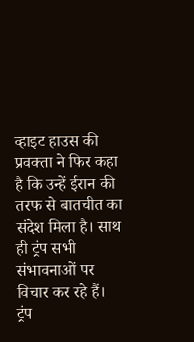व्हाइट हाउस की प्रवक्ता ने फिर कहा है कि उन्हें ईरान की तरफ से बातचीत का संदेश मिला है। साथ ही ट्रंप सभी संभावनाओं पर विचार कर रहे हैं।
ट्रंप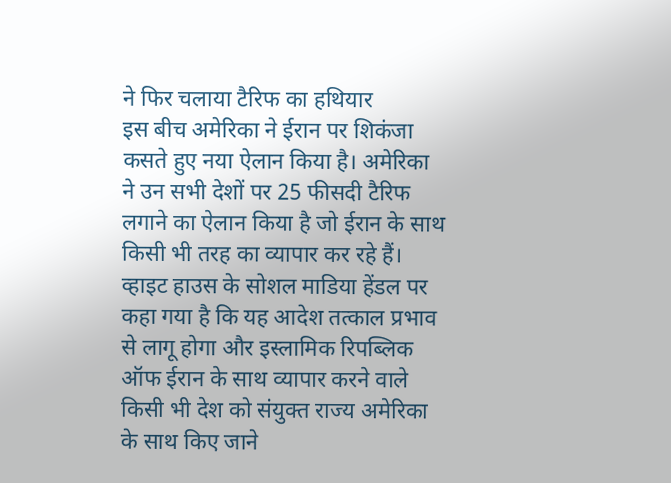ने फिर चलाया टैरिफ का हथियार
इस बीच अमेरिका ने ईरान पर शिकंजा कसते हुए नया ऐलान किया है। अमेरिका ने उन सभी देशों पर 25 फीसदी टैरिफ लगाने का ऐलान किया है जो ईरान के साथ किसी भी तरह का व्यापार कर रहे हैं।
व्हाइट हाउस के सोशल माडिया हेंडल पर कहा गया है कि यह आदेश तत्काल प्रभाव से लागू होगा और इस्लामिक रिपब्लिक ऑफ ईरान के साथ व्यापार करने वाले किसी भी देश को संयुक्त राज्य अमेरिका के साथ किए जाने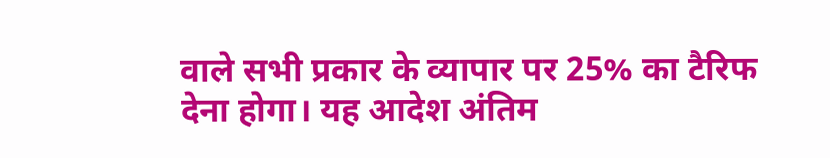वाले सभी प्रकार के व्यापार पर 25% का टैरिफ देना होगा। यह आदेश अंतिम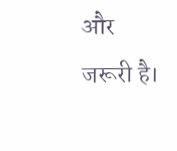और जरूरी है।